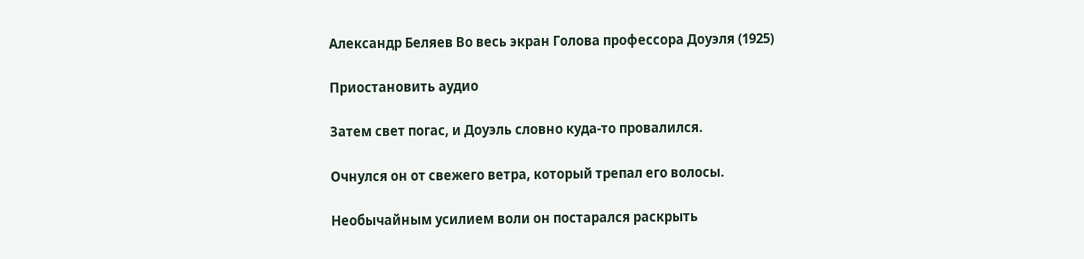Александр Беляев Во весь экран Голова профессора Доуэля (1925)

Приостановить аудио

Затем свет погас, и Доуэль словно куда-то провалился.

Очнулся он от свежего ветра, который трепал его волосы.

Необычайным усилием воли он постарался раскрыть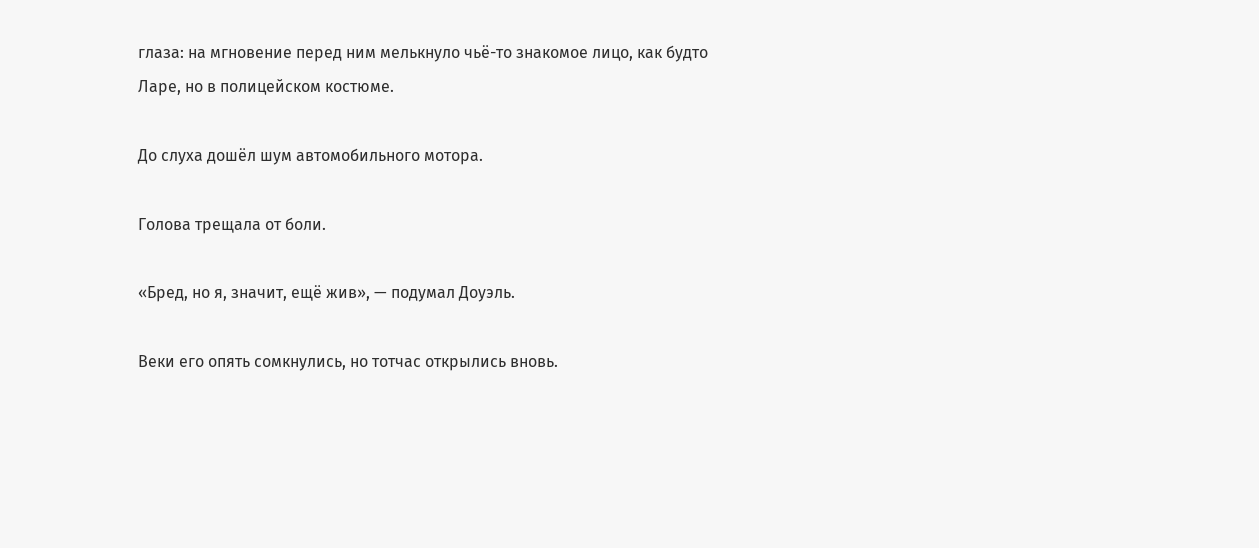глаза: на мгновение перед ним мелькнуло чьё-то знакомое лицо, как будто Ларе, но в полицейском костюме.

До слуха дошёл шум автомобильного мотора.

Голова трещала от боли.

«Бред, но я, значит, ещё жив», — подумал Доуэль.

Веки его опять сомкнулись, но тотчас открылись вновь.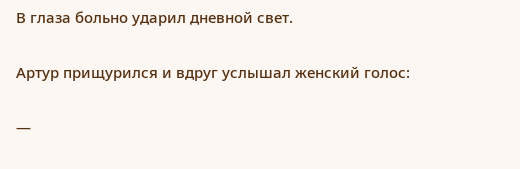В глаза больно ударил дневной свет.

Артур прищурился и вдруг услышал женский голос:

—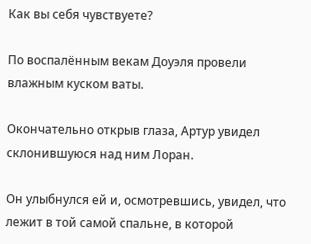Как вы себя чувствуете?

По воспалённым векам Доуэля провели влажным куском ваты.

Окончательно открыв глаза, Артур увидел склонившуюся над ним Лоран.

Он улыбнулся ей и, осмотревшись, увидел, что лежит в той самой спальне, в которой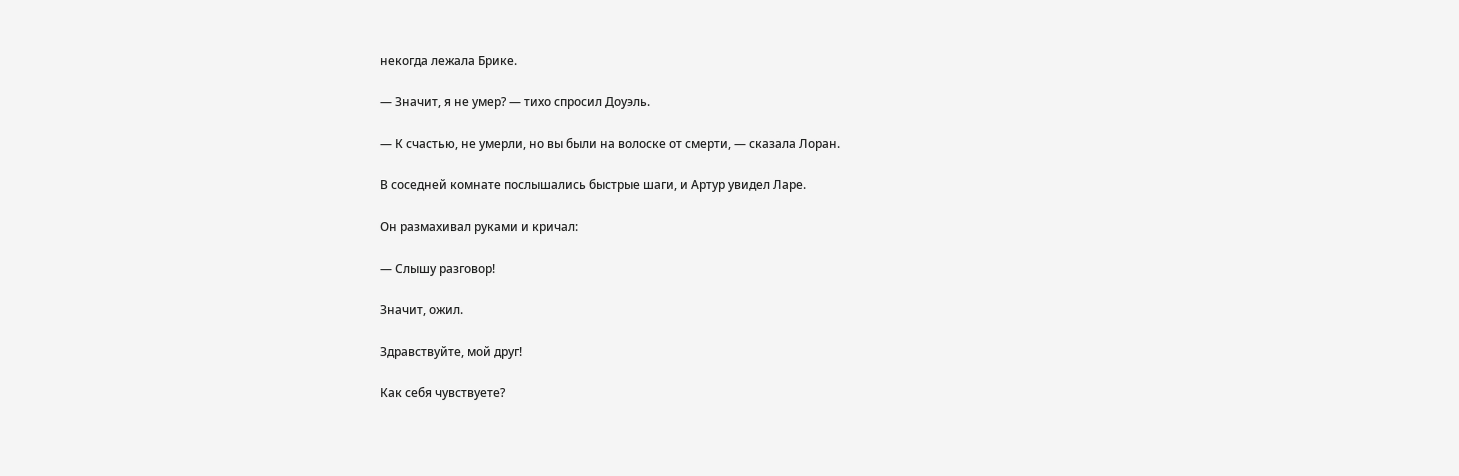некогда лежала Брике.

— Значит, я не умер? — тихо спросил Доуэль.

— К счастью, не умерли, но вы были на волоске от смерти, — сказала Лоран.

В соседней комнате послышались быстрые шаги, и Артур увидел Ларе.

Он размахивал руками и кричал:

— Слышу разговор!

Значит, ожил.

Здравствуйте, мой друг!

Как себя чувствуете?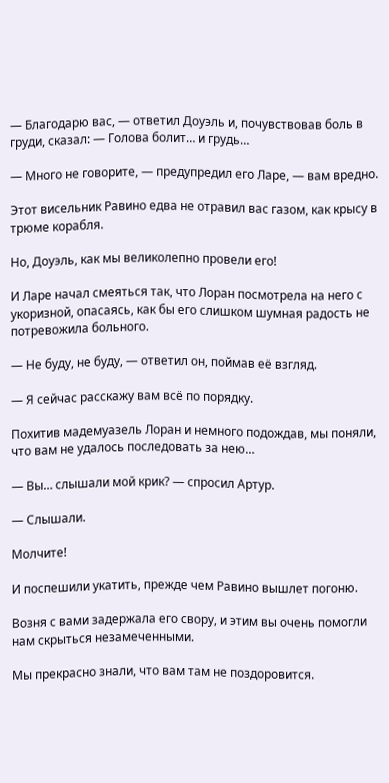— Благодарю вас, — ответил Доуэль и, почувствовав боль в груди, сказал: — Голова болит… и грудь…

— Много не говорите, — предупредил его Ларе, — вам вредно.

Этот висельник Равино едва не отравил вас газом, как крысу в трюме корабля.

Но, Доуэль, как мы великолепно провели его!

И Ларе начал смеяться так, что Лоран посмотрела на него с укоризной, опасаясь, как бы его слишком шумная радость не потревожила больного.

— Не буду, не буду, — ответил он, поймав её взгляд.

— Я сейчас расскажу вам всё по порядку.

Похитив мадемуазель Лоран и немного подождав, мы поняли, что вам не удалось последовать за нею…

— Вы… слышали мой крик? — спросил Артур.

— Слышали.

Молчите!

И поспешили укатить, прежде чем Равино вышлет погоню.

Возня с вами задержала его свору, и этим вы очень помогли нам скрыться незамеченными.

Мы прекрасно знали, что вам там не поздоровится.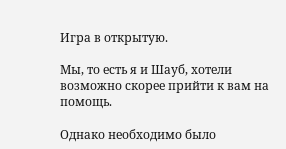Игра в открытую.

Мы, то есть я и Шауб, хотели возможно скорее прийти к вам на помощь.

Однако необходимо было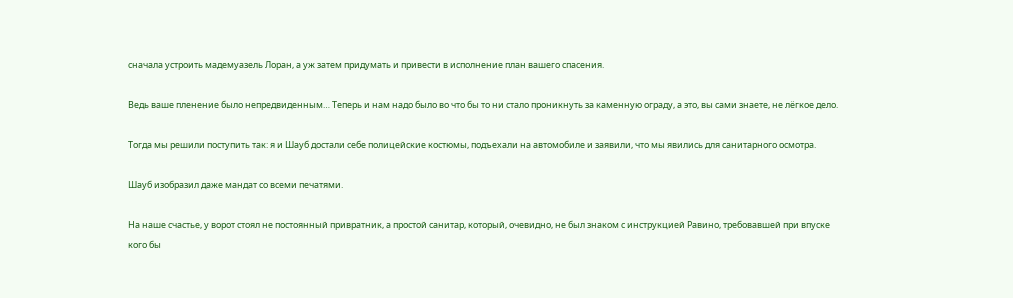сначала устроить мадемуазель Лоран, а уж затем придумать и привести в исполнение план вашего спасения.

Ведь ваше пленение было непредвиденным… Теперь и нам надо было во что бы то ни стало проникнуть за каменную ограду, а это, вы сами знаете, не лёгкое дело.

Тогда мы решили поступить так: я и Шауб достали себе полицейские костюмы, подъехали на автомобиле и заявили, что мы явились для санитарного осмотра.

Шауб изобразил даже мандат со всеми печатями.

На наше счастье, у ворот стоял не постоянный привратник, а простой санитар, который, очевидно, не был знаком с инструкцией Равино, требовавшей при впуске кого бы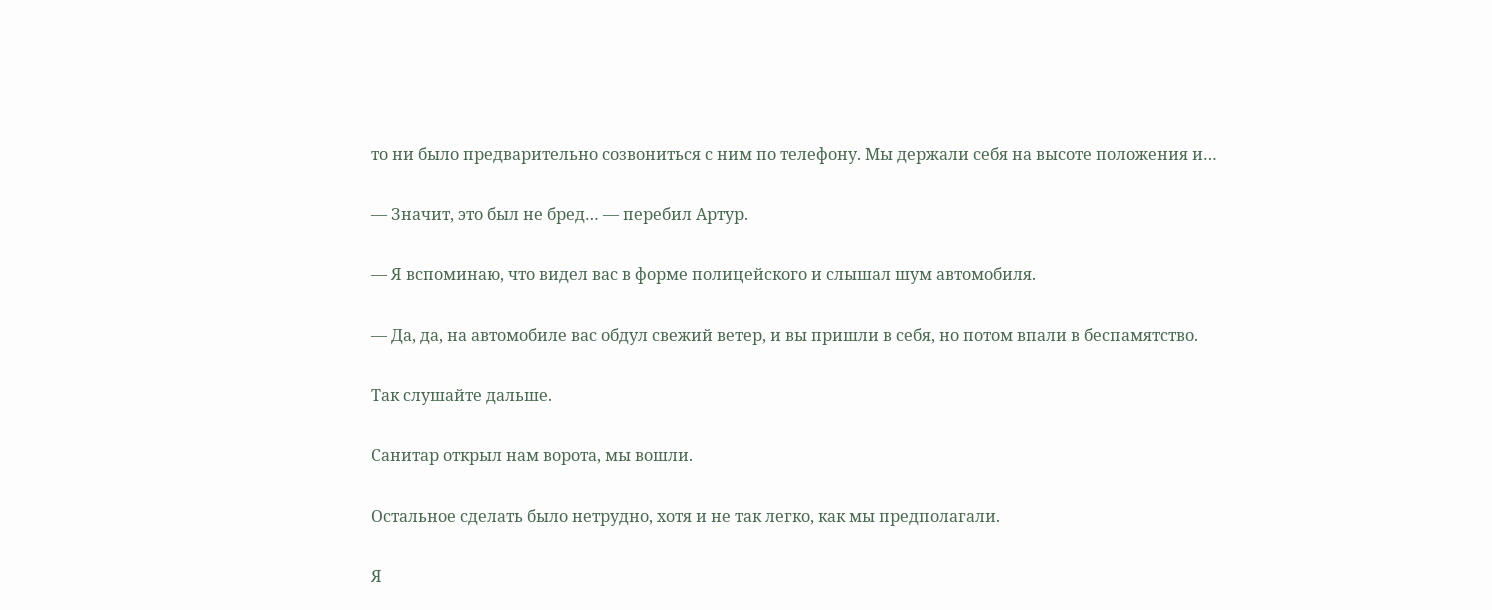то ни было предварительно созвониться с ним по телефону. Мы держали себя на высоте положения и…

— Значит, это был не бред… — перебил Артур.

— Я вспоминаю, что видел вас в форме полицейского и слышал шум автомобиля.

— Да, да, на автомобиле вас обдул свежий ветер, и вы пришли в себя, но потом впали в беспамятство.

Так слушайте дальше.

Санитар открыл нам ворота, мы вошли.

Остальное сделать было нетрудно, хотя и не так легко, как мы предполагали.

Я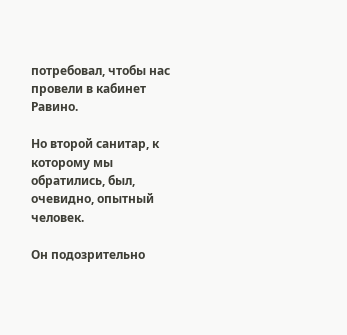потребовал, чтобы нас провели в кабинет Равино.

Но второй санитар, к которому мы обратились, был, очевидно, опытный человек.

Он подозрительно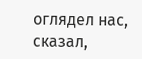оглядел нас, сказал,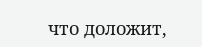что доложит,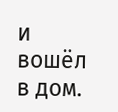и вошёл в дом.